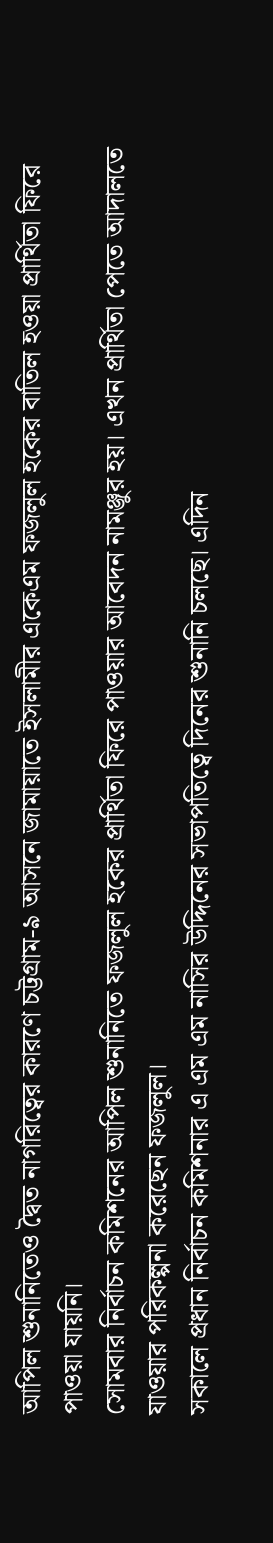আপিল শুনানিতেও দ্বৈত নাগরিত্বের কারণে চট্টগ্রাম-৯ আসনে জামায়াতে ইসলামীর একেএম ফজলুল হকের বাতিল হওয়া প্রার্থিতা ফিরে পাওয়া যায়নি।
সোমবার নির্বাচন কমিশনের আপিল শুনানিতে ফজলুল হকের প্রার্থিতা ফিরে পাওয়ার আবেদন নামঞ্জুর হয়। এখন প্রার্থিতা পেতে আদালতে যাওয়ার পরিকল্পনা করেছেন ফজলুল।
সকালে প্রধান নির্বাচন কমিশনার এ এম এম নাসির উদ্দিনের সভাপতিত্বে দিনের শুনানি চলছে। এদিন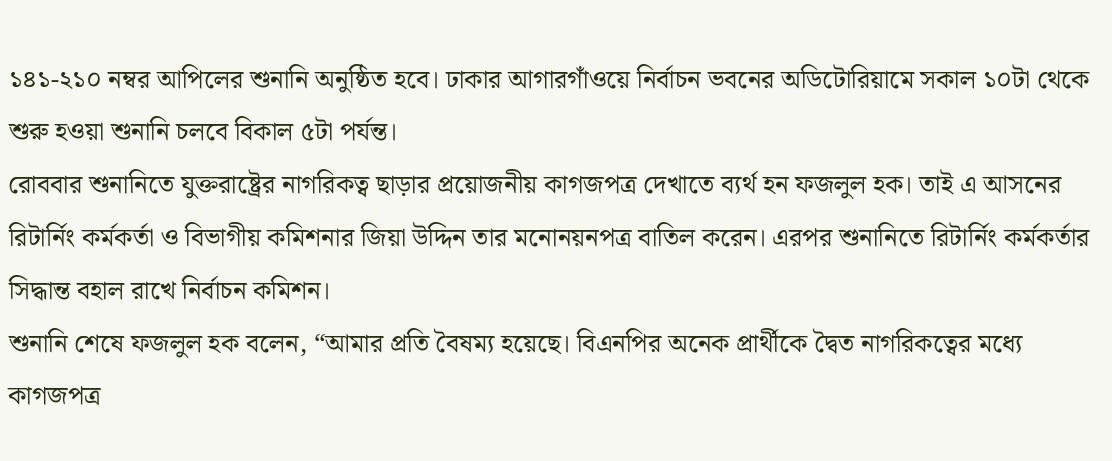১৪১-২১০ নম্বর আপিলের শুনানি অনুষ্ঠিত হবে। ঢাকার আগারগাঁওয়ে নির্বাচন ভবনের অডিটোরিয়ামে সকাল ১০টা থেকে শুরু হওয়া শুনানি চলবে বিকাল ৫টা পর্যন্ত।
রোববার শুনানিতে যুক্তরাষ্ট্রের নাগরিকত্ব ছাড়ার প্রয়োজনীয় কাগজপত্র দেখাতে ব্যর্থ হন ফজলুল হক। তাই এ আসনের রিটার্নিং কর্মকর্তা ও বিভাগীয় কমিশনার জিয়া উদ্দিন তার মনোনয়নপত্র বাতিল করেন। এরপর শুনানিতে রিটার্নিং কর্মকর্তার সিদ্ধান্ত বহাল রাখে নির্বাচন কমিশন।
শুনানি শেষে ফজলুল হক বলেন, “আমার প্রতি বৈষম্য হয়েছে। বিএনপির অনেক প্রার্থীকে দ্বৈত নাগরিকত্বের মধ্যে কাগজপত্র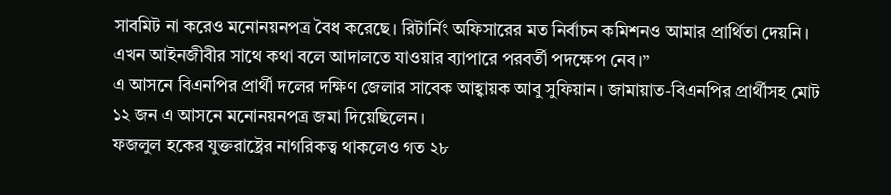সাবমিট না করেও মনোনয়নপত্র বৈধ করেছে। রিটার্নিং অফিসারের মত নির্বাচন কমিশনও আমার প্রার্থিতা দেয়নি। এখন আইনজীবীর সাথে কথা বলে আদালতে যাওয়ার ব্যাপারে পরবর্তী পদক্ষেপ নেব।”
এ আসনে বিএনপির প্রার্থী দলের দক্ষিণ জেলার সাবেক আহ্বায়ক আবু সুফিয়ান। জামায়াত-বিএনপির প্রার্থীসহ মোট ১২ জন এ আসনে মনোনয়নপত্র জমা দিয়েছিলেন।
ফজলুল হকের যুক্তরাষ্ট্রের নাগরিকত্ব থাকলেও গত ২৮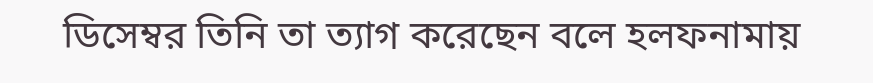ডিসেম্বর তিনি তা ত্যাগ করেছেন বলে হলফনামায়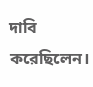দাবি করেছিলেন।